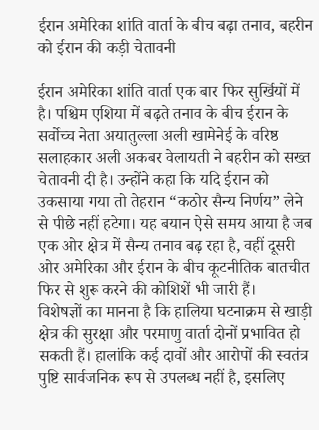ईरान अमेरिका शांति वार्ता के बीच बढ़ा तनाव, बहरीन को ईरान की कड़ी चेतावनी

ईरान अमेरिका शांति वार्ता एक बार फिर सुर्खियों में है। पश्चिम एशिया में बढ़ते तनाव के बीच ईरान के सर्वोच्च नेता अयातुल्ला अली खामेनेई के वरिष्ठ सलाहकार अली अकबर वेलायती ने बहरीन को सख्त चेतावनी दी है। उन्होंने कहा कि यदि ईरान को उकसाया गया तो तेहरान “कठोर सैन्य निर्णय” लेने से पीछे नहीं हटेगा। यह बयान ऐसे समय आया है जब एक ओर क्षेत्र में सैन्य तनाव बढ़ रहा है, वहीं दूसरी ओर अमेरिका और ईरान के बीच कूटनीतिक बातचीत फिर से शुरू करने की कोशिशें भी जारी हैं।
विशेषज्ञों का मानना है कि हालिया घटनाक्रम से खाड़ी क्षेत्र की सुरक्षा और परमाणु वार्ता दोनों प्रभावित हो सकती हैं। हालांकि कई दावों और आरोपों की स्वतंत्र पुष्टि सार्वजनिक रूप से उपलब्ध नहीं है, इसलिए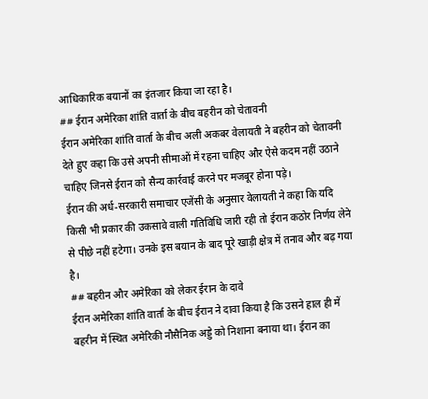आधिकारिक बयानों का इंतजार किया जा रहा है।
## ईरान अमेरिका शांति वार्ता के बीच बहरीन को चेतावनी
ईरान अमेरिका शांति वार्ता के बीच अली अकबर वेलायती ने बहरीन को चेतावनी देते हुए कहा कि उसे अपनी सीमाओं में रहना चाहिए और ऐसे कदम नहीं उठाने चाहिए जिनसे ईरान को सैन्य कार्रवाई करने पर मजबूर होना पड़े।
ईरान की अर्ध-सरकारी समाचार एजेंसी के अनुसार वेलायती ने कहा कि यदि किसी भी प्रकार की उकसावे वाली गतिविधि जारी रही तो ईरान कठोर निर्णय लेने से पीछे नहीं हटेगा। उनके इस बयान के बाद पूरे खाड़ी क्षेत्र में तनाव और बढ़ गया है।
## बहरीन और अमेरिका को लेकर ईरान के दावे
ईरान अमेरिका शांति वार्ता के बीच ईरान ने दावा किया है कि उसने हाल ही में बहरीन में स्थित अमेरिकी नौसैनिक अड्डे को निशाना बनाया था। ईरान का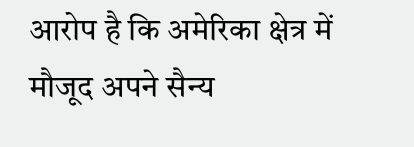आरोप है कि अमेरिका क्षेत्र में मौजूद अपने सैन्य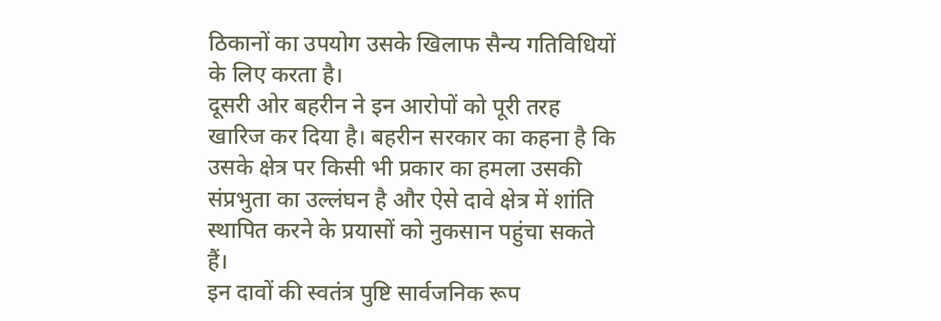ठिकानों का उपयोग उसके खिलाफ सैन्य गतिविधियों के लिए करता है।
दूसरी ओर बहरीन ने इन आरोपों को पूरी तरह खारिज कर दिया है। बहरीन सरकार का कहना है कि उसके क्षेत्र पर किसी भी प्रकार का हमला उसकी संप्रभुता का उल्लंघन है और ऐसे दावे क्षेत्र में शांति स्थापित करने के प्रयासों को नुकसान पहुंचा सकते हैं।
इन दावों की स्वतंत्र पुष्टि सार्वजनिक रूप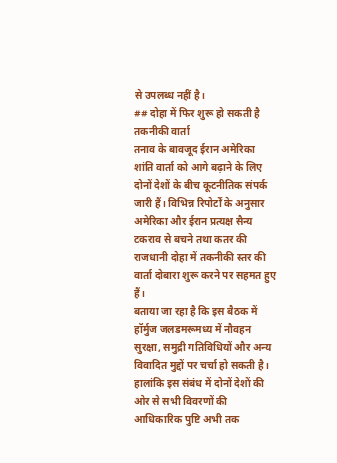से उपलब्ध नहीं है।
## दोहा में फिर शुरू हो सकती है तकनीकी वार्ता
तनाव के बावजूद ईरान अमेरिका शांति वार्ता को आगे बढ़ाने के लिए दोनों देशों के बीच कूटनीतिक संपर्क जारी हैं। विभिन्न रिपोर्टों के अनुसार अमेरिका और ईरान प्रत्यक्ष सैन्य टकराव से बचने तथा कतर की राजधानी दोहा में तकनीकी स्तर की वार्ता दोबारा शुरू करने पर सहमत हुए हैं।
बताया जा रहा है कि इस बैठक में हॉर्मुज जलडमरूमध्य में नौवहन सुरक्षा, समुद्री गतिविधियों और अन्य विवादित मुद्दों पर चर्चा हो सकती है। हालांकि इस संबंध में दोनों देशों की ओर से सभी विवरणों की आधिकारिक पुष्टि अभी तक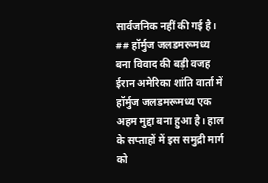सार्वजनिक नहीं की गई है।
## हॉर्मुज जलडमरूमध्य बना विवाद की बड़ी वजह
ईरान अमेरिका शांति वार्ता में हॉर्मुज जलडमरूमध्य एक अहम मुद्दा बना हुआ है। हाल के सप्ताहों में इस समुद्री मार्ग को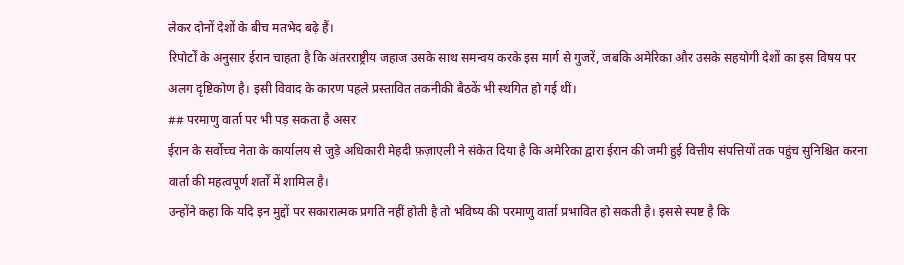लेकर दोनों देशों के बीच मतभेद बढ़े हैं।
रिपोर्टों के अनुसार ईरान चाहता है कि अंतरराष्ट्रीय जहाज उसके साथ समन्वय करके इस मार्ग से गुजरें, जबकि अमेरिका और उसके सहयोगी देशों का इस विषय पर अलग दृष्टिकोण है। इसी विवाद के कारण पहले प्रस्तावित तकनीकी बैठकें भी स्थगित हो गई थीं।
## परमाणु वार्ता पर भी पड़ सकता है असर
ईरान के सर्वोच्च नेता के कार्यालय से जुड़े अधिकारी मेहदी फ़ज़ाएली ने संकेत दिया है कि अमेरिका द्वारा ईरान की जमी हुई वित्तीय संपत्तियों तक पहुंच सुनिश्चित करना वार्ता की महत्वपूर्ण शर्तों में शामिल है।
उन्होंने कहा कि यदि इन मुद्दों पर सकारात्मक प्रगति नहीं होती है तो भविष्य की परमाणु वार्ता प्रभावित हो सकती है। इससे स्पष्ट है कि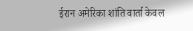ईरान अमेरिका शांति वार्ता केवल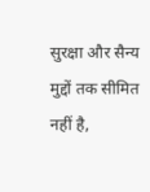सुरक्षा और सैन्य मुद्दों तक सीमित नहीं है,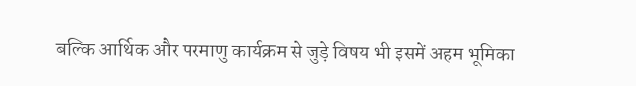बल्कि आर्थिक और परमाणु कार्यक्रम से जुड़े विषय भी इसमें अहम भूमिका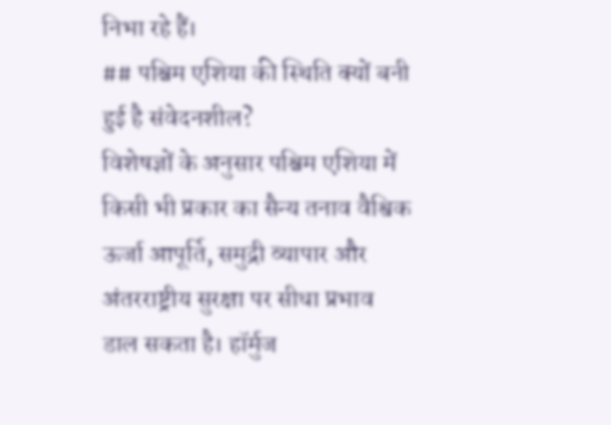निभा रहे हैं।
## पश्चिम एशिया की स्थिति क्यों बनी हुई है संवेदनशील?
विशेषज्ञों के अनुसार पश्चिम एशिया में किसी भी प्रकार का सैन्य तनाव वैश्विक ऊर्जा आपूर्ति, समुद्री व्यापार और अंतरराष्ट्रीय सुरक्षा पर सीधा प्रभाव डाल सकता है। हॉर्मुज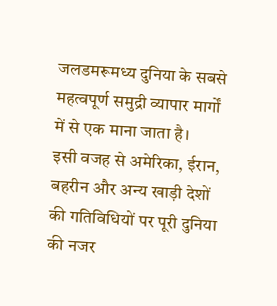जलडमरूमध्य दुनिया के सबसे महत्वपूर्ण समुद्री व्यापार मार्गों में से एक माना जाता है।
इसी वजह से अमेरिका, ईरान, बहरीन और अन्य खाड़ी देशों की गतिविधियों पर पूरी दुनिया की नजर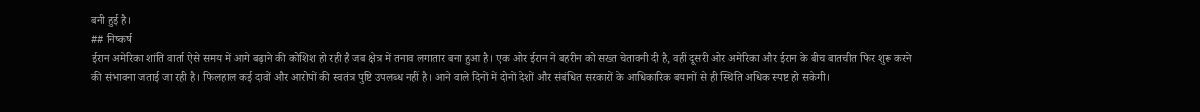बनी हुई है।
## निष्कर्ष
ईरान अमेरिका शांति वार्ता ऐसे समय में आगे बढ़ाने की कोशिश हो रही है जब क्षेत्र में तनाव लगातार बना हुआ है। एक ओर ईरान ने बहरीन को सख्त चेतावनी दी है, वहीं दूसरी ओर अमेरिका और ईरान के बीच बातचीत फिर शुरू करने की संभावना जताई जा रही है। फिलहाल कई दावों और आरोपों की स्वतंत्र पुष्टि उपलब्ध नहीं है। आने वाले दिनों में दोनों देशों और संबंधित सरकारों के आधिकारिक बयानों से ही स्थिति अधिक स्पष्ट हो सकेगी।